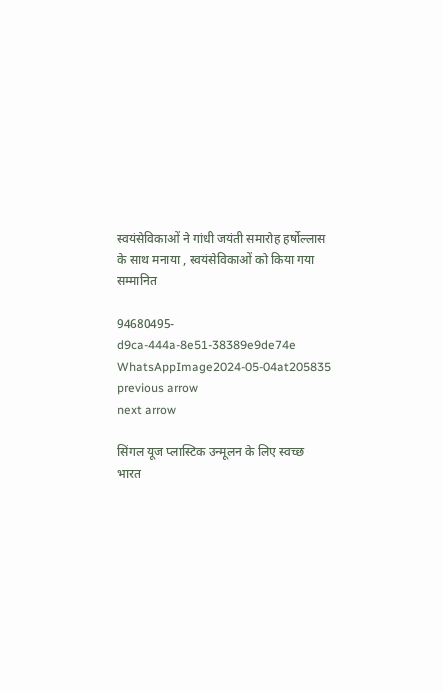स्वयंसेविकाओं ने गांधी जयंती समारोह हर्षोल्लास के साथ मनाया , स्वयंसेविकाओं को किया गया सम्मानित

94680495-d9ca-444a-8e51-38389e9de74e
WhatsAppImage2024-05-04at205835
previous arrow
next arrow

सिंगल यूज प्लास्टिक उन्मूलन के लिए स्वच्छ भारत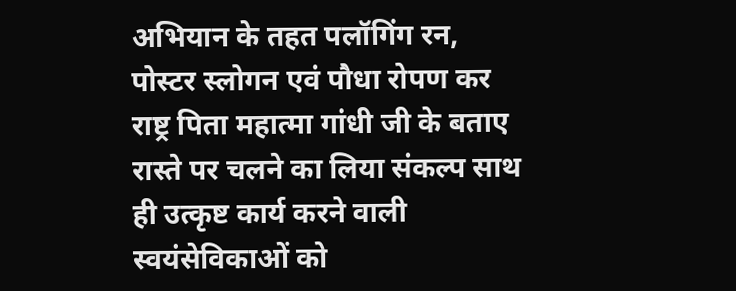अभियान के तहत पलॉगिंग रन, पोस्टर स्लोगन एवं पौधा रोपण कर राष्ट्र पिता महात्मा गांधी जी के बताए रास्ते पर चलने का लिया संकल्प साथ ही उत्कृष्ट कार्य करने वाली स्वयंसेविकाओं को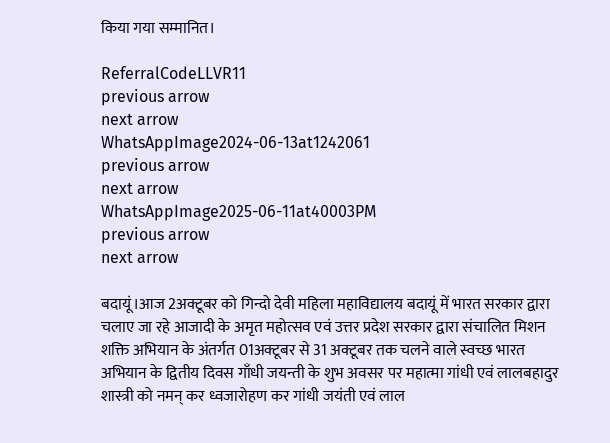किया गया सम्मानित।

ReferralCodeLLVR11
previous arrow
next arrow
WhatsAppImage2024-06-13at1242061
previous arrow
next arrow
WhatsAppImage2025-06-11at40003PM
previous arrow
next arrow

बदायूं।आज 2अक्टूबर को गिन्दो देवी महिला महाविद्यालय बदायूं में भारत सरकार द्वारा चलाए जा रहे आजादी के अमृत महोत्सव एवं उत्तर प्रदेश सरकार द्वारा संचालित मिशन शक्ति अभियान के अंतर्गत 01अक्टूबर से 31 अक्टूबर तक चलने वाले स्वच्छ भारत अभियान के द्वितीय दिवस गाँधी जयन्ती के शुभ अवसर पर महात्मा गांधी एवं लालबहादुर शास्त्री को नमन् कर ध्वजारोहण कर गांधी जयंती एवं लाल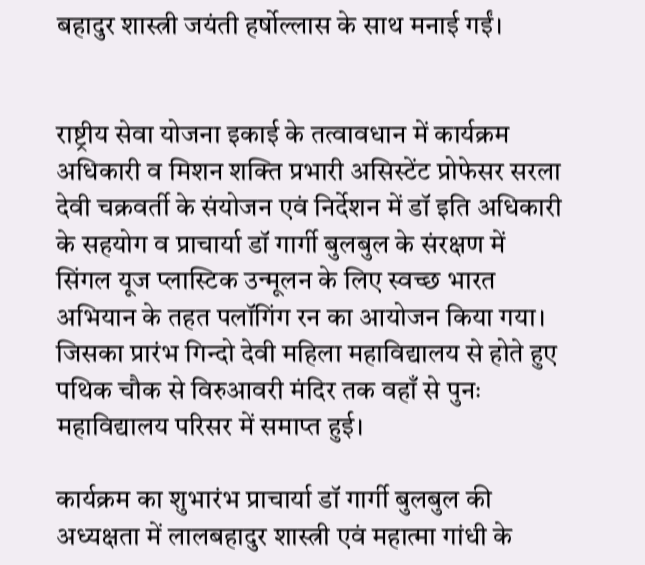बहादुर शास्त्री जयंती हर्षोल्लास के साथ मनाई गईं।


राष्ट्रीय सेवा योजना इकाई के तत्वावधान में कार्यक्रम अधिकारी व मिशन शक्ति प्रभारी असिस्टेंट प्रोफेसर सरला देवी चक्रवर्ती के संयोजन एवं निर्देशन में डॉ इति अधिकारी के सहयोग व प्राचार्या डॉ गार्गी बुलबुल के संरक्षण में सिंगल यूज प्लास्टिक उन्मूलन के लिए स्वच्छ भारत अभियान के तहत पलॉगिंग रन का आयोजन किया गया। जिसका प्रारंभ गिन्दो देवी महिला महाविद्यालय से होते हुए पथिक चौक से विरुआवरी मंदिर तक वहाँ से पुनः महाविद्यालय परिसर में समाप्त हुई।

कार्यक्रम का शुभारंभ प्राचार्या डॉ गार्गी बुलबुल की अध्यक्षता में लालबहादुर शास्त्री एवं महात्मा गांधी के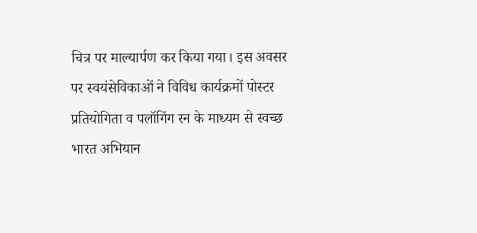चित्र पर माल्यार्पण कर किया गया। इस अवसर पर स्वयंसेविकाओं ने विविध कार्यक्रमों पोस्टर प्रतियोगिता व पलॉगिंग रन के माध्यम से स्वच्छ भारत अभियान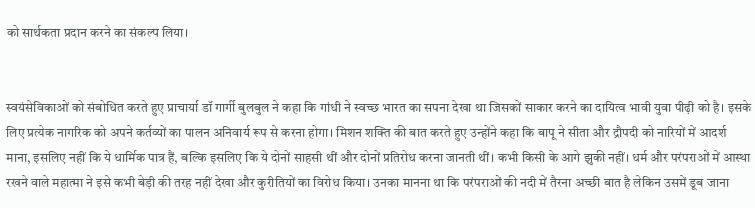को सार्थकता प्रदान करने का संकल्प लिया।


स्वयंसेविकाओं को संबोधित करते हुए प्राचार्या डॉ गार्गी बुलबुल ने कहा कि गांधी ने स्वच्छ भारत का सपना देखा था जिसकों साकार करने का दायित्व भावी युवा पीढ़ी को है। इसके लिए प्रत्येक नागरिक को अपने कर्तव्यों का पालन अनिवार्य रूप से करना होगा। मिशन शक्ति की बात करते हुए उन्होंने कहा कि बापू ने सीता और द्रौपदी को नारियों में आदर्श माना, इसलिए नहीं कि ये धार्मिक पात्र हैं, बल्कि इसलिए कि ये दोनों साहसी थीं और दोनों प्रतिरोध करना जानती थीं। कभी किसी के आगे झुकी नहीं। धर्म और परंपराओं में आस्था रखने वाले महात्मा ने इसे कभी बेड़ी की तरह नहीं देखा और कुरीतियों का विरोध किया। उनका मानना था कि परंपराओं की नदी में तैरना अच्छी बात है लेकिन उसमें डूब जाना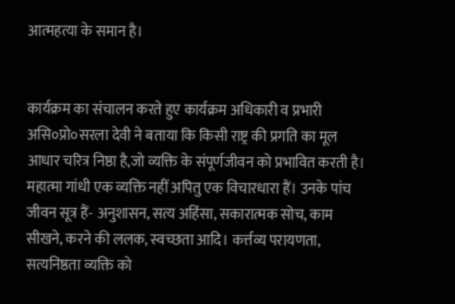आत्महत्या के समान है।


कार्यक्रम का संचालन करते हुए कार्यक्रम अधिकारी व प्रभारी असि०प्रो०सरला देवी ने बताया कि किसी राष्ट्र की प्रगति का मूल आधार चरित्र निष्ठा है,जो व्यक्ति के संपूर्णजीवन को प्रभावित करती है। महात्मा गांधी एक व्यक्ति नहीं अपितु एक विचारधारा हैं। उनके पांच जीवन सूत्र हैं- अनुशासन, सत्य अहिंसा, सकारात्मक सोच, काम सीखने, करने की ललक, स्वच्छता आदि। कर्त्तव्य परायणता, सत्यनिष्ठता व्यक्ति को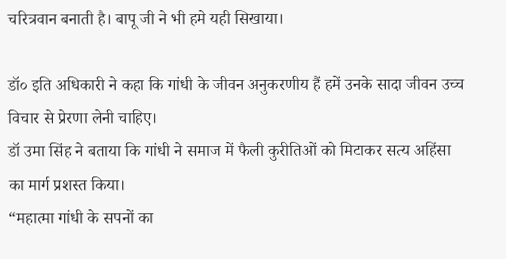चरित्रवान बनाती है। बापू जी ने भी हमे यही सिखाया।

डॉ० इति अधिकारी ने कहा कि गांधी के जीवन अनुकरणीय हैं हमें उनके सादा जीवन उच्च विचार से प्रेरणा लेनी चाहिए।
डॉ उमा सिंह ने बताया कि गांधी ने समाज में फैली कुरीतिओं को मिटाकर सत्य अहिंसा का मार्ग प्रशस्त किया।
“महात्मा गांधी के सपनों का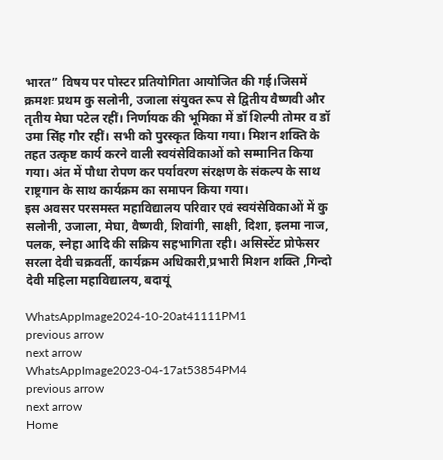भारत” विषय पर पोस्टर प्रतियोगिता आयोजित की गई।जिसमें क्रमशः प्रथम कु सलोनी, उजाला संयुक्त रूप से द्वितीय वैष्णवी और तृतीय मेघा पटेल रहीं। निर्णायक की भूमिका में डॉ शिल्पी तोमर व डॉ उमा सिंह गौर रहीं। सभी को पुरस्कृत किया गया। मिशन शक्ति के तहत उत्कृष्ट कार्य करने वाली स्वयंसेविकाओं को सम्मानित किया गया। अंत में पौधा रोपण कर पर्यावरण संरक्षण के संकल्प के साथ राष्ट्रगान के साथ कार्यक्रम का समापन किया गया।
इस अवसर परसमस्त महाविद्यालय परिवार एवं स्वयंसेविकाओं में कु सलोनी, उजाला, मेघा, वैष्णवी, शिवांगी, साक्षी, दिशा, इलमा नाज, पलक, स्नेहा आदि की सक्रिय सहभागिता रही। असिस्टेंट प्रोफेसर सरला देवी चक्रवर्ती, कार्यक्रम अधिकारी,प्रभारी मिशन शक्ति ,गिन्दो देवी महिला महाविद्यालय, बदायूं

WhatsAppImage2024-10-20at41111PM1
previous arrow
next arrow
WhatsAppImage2023-04-17at53854PM4
previous arrow
next arrow
Home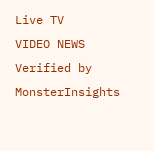Live TV
VIDEO NEWS
Verified by MonsterInsights